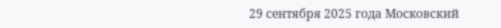29 сентября 2025 года Московский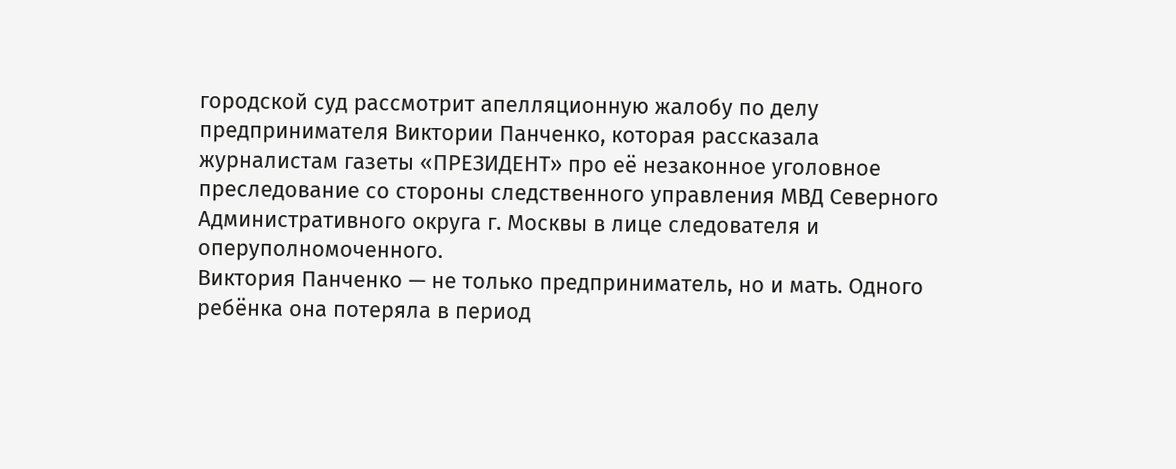городской суд рассмотрит апелляционную жалобу по делу предпринимателя Виктории Панченко, которая рассказала журналистам газеты «ПРЕЗИДЕНТ» про её незаконное уголовное преследование со стороны следственного управления МВД Северного Административного округа г. Москвы в лице следователя и оперуполномоченного.
Виктория Панченко — не только предприниматель, но и мать. Одного ребёнка она потеряла в период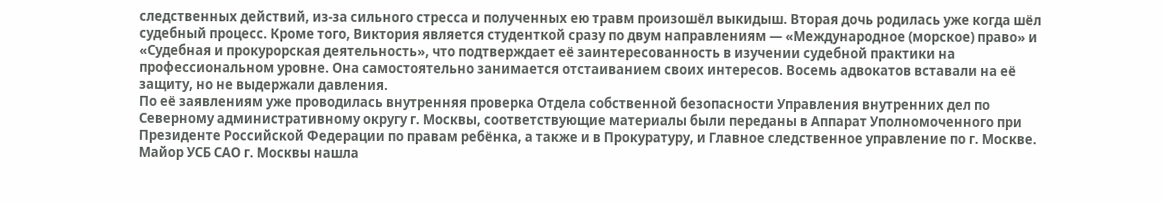следственных действий, из-за сильного стресса и полученных ею травм произошёл выкидыш. Вторая дочь родилась уже когда шёл судебный процесс. Кроме того, Виктория является студенткой сразу по двум направлениям — «Международное (морское) право» и «Судебная и прокурорская деятельность», что подтверждает её заинтересованность в изучении судебной практики на профессиональном уровне. Она самостоятельно занимается отстаиванием своих интересов. Восемь адвокатов вставали на её защиту, но не выдержали давления.
По её заявлениям уже проводилась внутренняя проверка Отдела собственной безопасности Управления внутренних дел по Северному административному округу г. Москвы, соответствующие материалы были переданы в Аппарат Уполномоченного при Президенте Российской Федерации по правам ребёнка, а также и в Прокуратуру, и Главное следственное управление по г. Москве. Майор УСБ САО г. Москвы нашла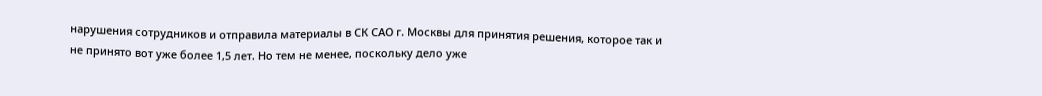нарушения сотрудников и отправила материалы в СК САО г. Москвы для принятия решения, которое так и не принято вот уже более 1,5 лет. Но тем не менее, поскольку дело уже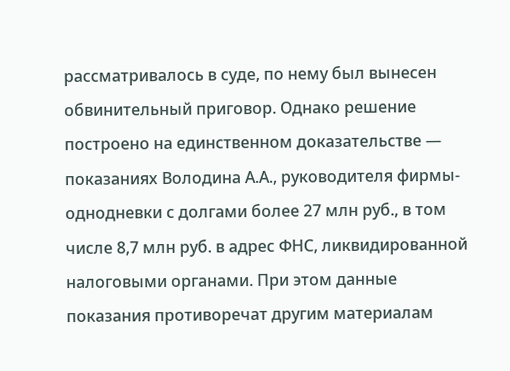рассматривалось в суде, по нему был вынесен обвинительный приговор. Однако решение построено на единственном доказательстве — показаниях Володина А.А., руководителя фирмы-однодневки с долгами более 27 млн руб., в том числе 8,7 млн руб. в адрес ФНС, ликвидированной налоговыми органами. При этом данные показания противоречат другим материалам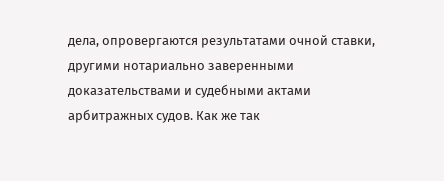дела, опровергаются результатами очной ставки, другими нотариально заверенными доказательствами и судебными актами арбитражных судов. Как же так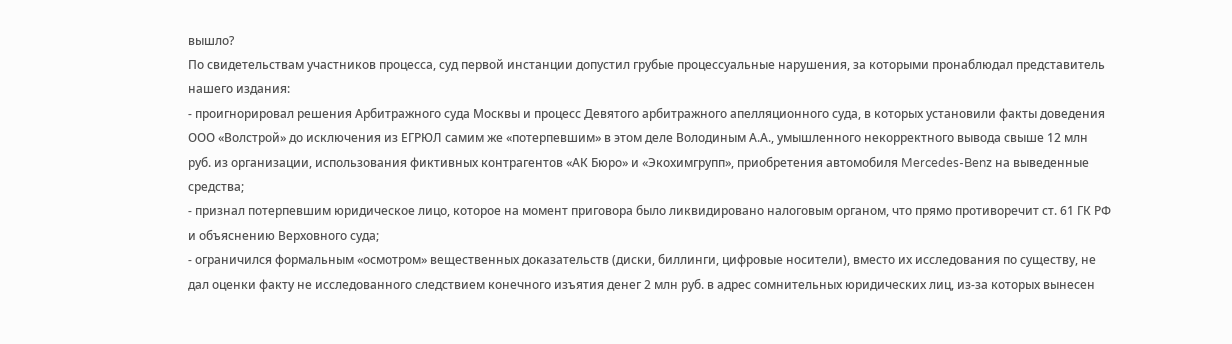вышло?
По свидетельствам участников процесса, суд первой инстанции допустил грубые процессуальные нарушения, за которыми пронаблюдал представитель нашего издания:
- проигнорировал решения Арбитражного суда Москвы и процесс Девятого арбитражного апелляционного суда, в которых установили факты доведения ООО «Волстрой» до исключения из ЕГРЮЛ самим же «потерпевшим» в этом деле Володиным А.А., умышленного некорректного вывода свыше 12 млн руб. из организации, использования фиктивных контрагентов «АК Бюро» и «Экохимгрупп», приобретения автомобиля Mercedes-Benz на выведенные средства;
- признал потерпевшим юридическое лицо, которое на момент приговора было ликвидировано налоговым органом, что прямо противоречит ст. 61 ГК РФ и объяснению Верховного суда;
- ограничился формальным «осмотром» вещественных доказательств (диски, биллинги, цифровые носители), вместо их исследования по существу, не дал оценки факту не исследованного следствием конечного изъятия денег 2 млн руб. в адрес сомнительных юридических лиц, из-за которых вынесен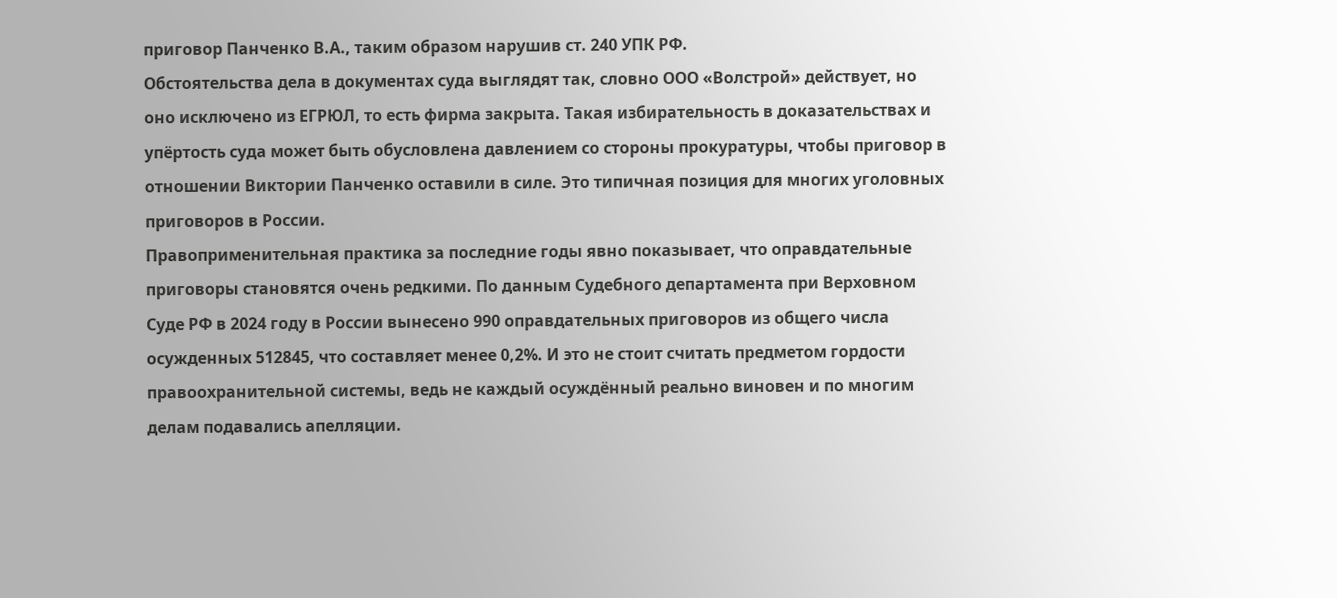приговор Панченко В.А., таким образом нарушив ст. 240 УПК РФ.
Обстоятельства дела в документах суда выглядят так, словно ООО «Волстрой» действует, но оно исключено из ЕГРЮЛ, то есть фирма закрыта. Такая избирательность в доказательствах и упёртость суда может быть обусловлена давлением со стороны прокуратуры, чтобы приговор в отношении Виктории Панченко оставили в силе. Это типичная позиция для многих уголовных приговоров в России.
Правоприменительная практика за последние годы явно показывает, что оправдательные приговоры становятся очень редкими. По данным Судебного департамента при Верховном Суде РФ в 2024 году в России вынесено 990 оправдательных приговоров из общего числа осужденных 512845, что составляет менее 0,2%. И это не стоит считать предметом гордости правоохранительной системы, ведь не каждый осуждённый реально виновен и по многим делам подавались апелляции.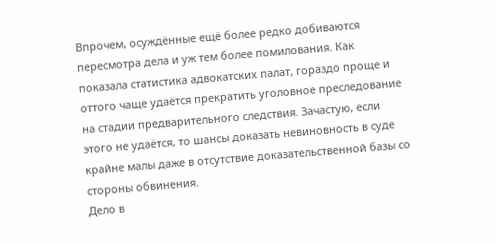Впрочем, осуждённые ещё более редко добиваются пересмотра дела и уж тем более помилования. Как показала статистика адвокатских палат, гораздо проще и оттого чаще удаётся прекратить уголовное преследование на стадии предварительного следствия. Зачастую, если этого не удаётся, то шансы доказать невиновность в суде крайне малы даже в отсутствие доказательственной базы со стороны обвинения.
Дело в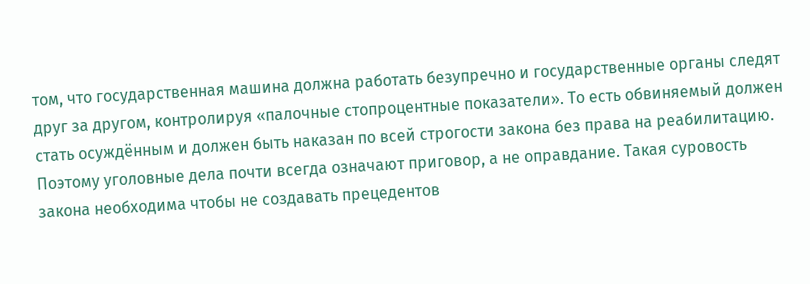том, что государственная машина должна работать безупречно и государственные органы следят друг за другом, контролируя «палочные стопроцентные показатели». То есть обвиняемый должен стать осуждённым и должен быть наказан по всей строгости закона без права на реабилитацию. Поэтому уголовные дела почти всегда означают приговор, а не оправдание. Такая суровость закона необходима чтобы не создавать прецедентов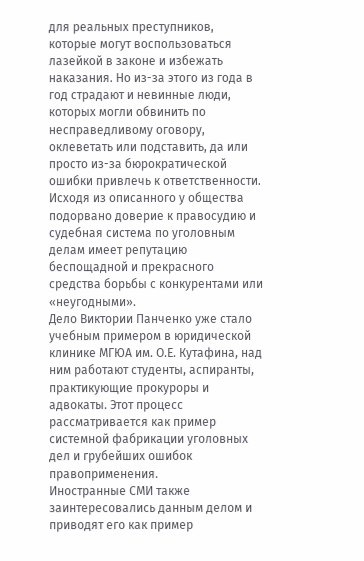для реальных преступников, которые могут воспользоваться лазейкой в законе и избежать наказания. Но из-за этого из года в год страдают и невинные люди, которых могли обвинить по несправедливому оговору, оклеветать или подставить, да или просто из-за бюрократической ошибки привлечь к ответственности.
Исходя из описанного у общества подорвано доверие к правосудию и судебная система по уголовным делам имеет репутацию беспощадной и прекрасного средства борьбы с конкурентами или «неугодными».
Дело Виктории Панченко уже стало учебным примером в юридической клинике МГЮА им. О.Е. Кутафина, над ним работают студенты, аспиранты, практикующие прокуроры и адвокаты. Этот процесс рассматривается как пример системной фабрикации уголовных дел и грубейших ошибок правоприменения.
Иностранные СМИ также заинтересовались данным делом и приводят его как пример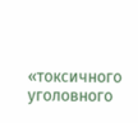«токсичного уголовного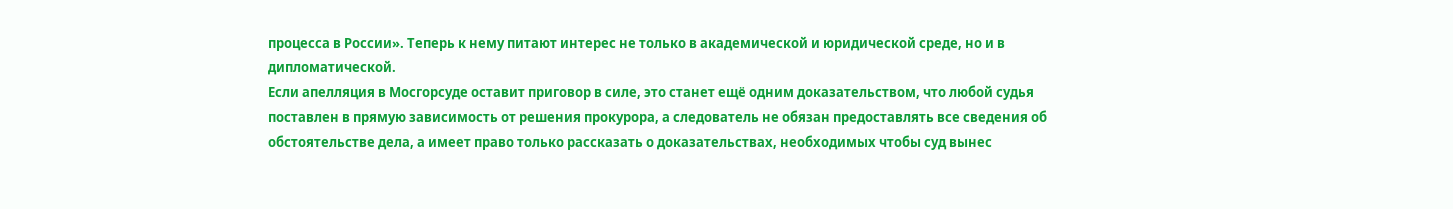процесса в России». Теперь к нему питают интерес не только в академической и юридической среде, но и в дипломатической.
Если апелляция в Мосгорсуде оставит приговор в силе, это станет ещё одним доказательством, что любой судья поставлен в прямую зависимость от решения прокурора, а следователь не обязан предоставлять все сведения об обстоятельстве дела, а имеет право только рассказать о доказательствах, необходимых чтобы суд вынес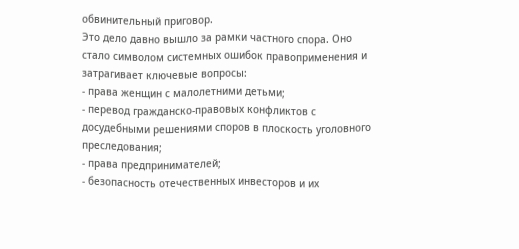обвинительный приговор.
Это дело давно вышло за рамки частного спора. Оно стало символом системных ошибок правоприменения и затрагивает ключевые вопросы:
- права женщин с малолетними детьми;
- перевод гражданско-правовых конфликтов с досудебными решениями споров в плоскость уголовного преследования;
- права предпринимателей;
- безопасность отечественных инвесторов и их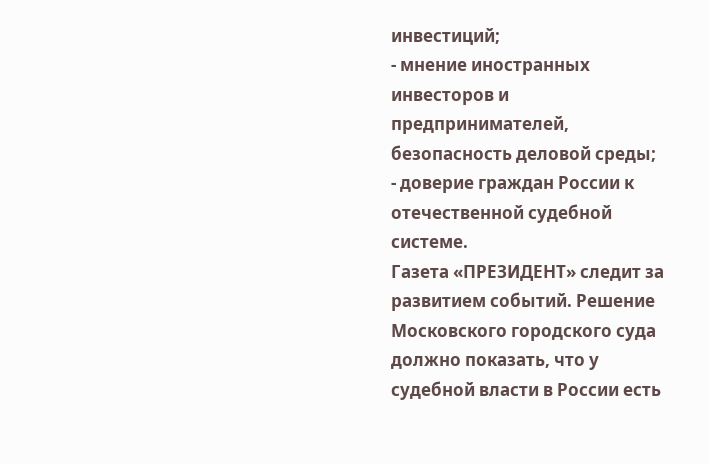инвестиций;
- мнение иностранных инвесторов и предпринимателей, безопасность деловой среды;
- доверие граждан России к отечественной судебной системе.
Газета «ПРЕЗИДЕНТ» следит за развитием событий. Решение Московского городского суда должно показать, что у судебной власти в России есть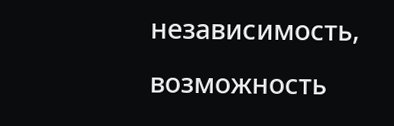независимость, возможность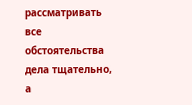рассматривать все обстоятельства дела тщательно, а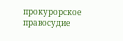прокурорское правосудие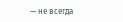— не всегда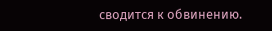сводится к обвинению.